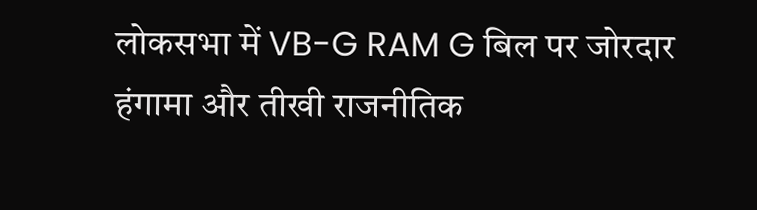लोकसभा में VB-G RAM G बिल पर जोरदार हंगामा और तीखी राजनीतिक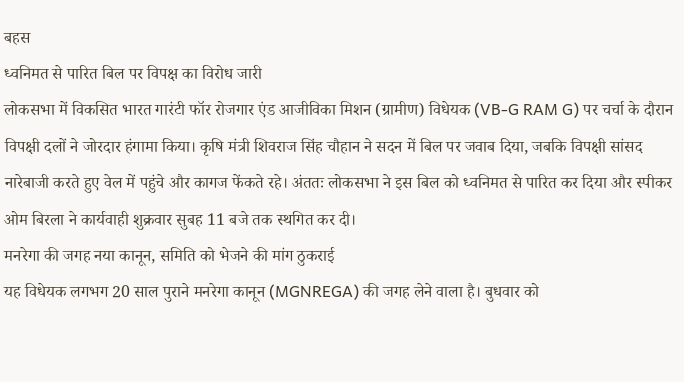बहस
ध्वनिमत से पारित बिल पर विपक्ष का विरोध जारी
लोकसभा में विकसित भारत गारंटी फॉर रोजगार एंड आजीविका मिशन (ग्रामीण) विधेयक (VB-G RAM G) पर चर्चा के दौरान विपक्षी दलों ने जोरदार हंगामा किया। कृषि मंत्री शिवराज सिंह चौहान ने सदन में बिल पर जवाब दिया, जबकि विपक्षी सांसद नारेबाजी करते हुए वेल में पहुंचे और कागज फेंकते रहे। अंततः लोकसभा ने इस बिल को ध्वनिमत से पारित कर दिया और स्पीकर ओम बिरला ने कार्यवाही शुक्रवार सुबह 11 बजे तक स्थगित कर दी।
मनरेगा की जगह नया कानून, समिति को भेजने की मांग ठुकराई
यह विधेयक लगभग 20 साल पुराने मनरेगा कानून (MGNREGA) की जगह लेने वाला है। बुधवार को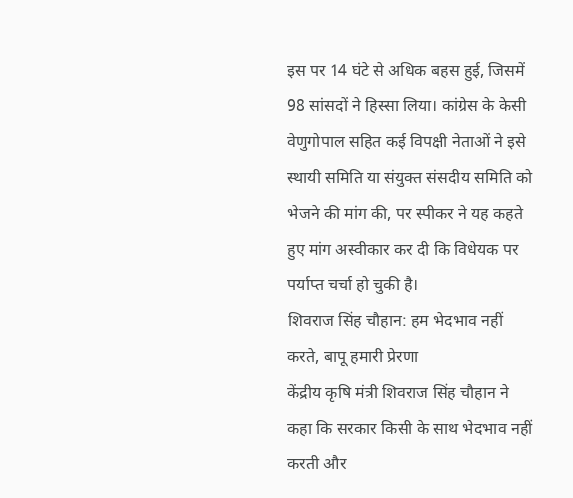इस पर 14 घंटे से अधिक बहस हुई, जिसमें 98 सांसदों ने हिस्सा लिया। कांग्रेस के केसी वेणुगोपाल सहित कई विपक्षी नेताओं ने इसे स्थायी समिति या संयुक्त संसदीय समिति को भेजने की मांग की, पर स्पीकर ने यह कहते हुए मांग अस्वीकार कर दी कि विधेयक पर पर्याप्त चर्चा हो चुकी है।
शिवराज सिंह चौहान: हम भेदभाव नहीं करते, बापू हमारी प्रेरणा
केंद्रीय कृषि मंत्री शिवराज सिंह चौहान ने कहा कि सरकार किसी के साथ भेदभाव नहीं करती और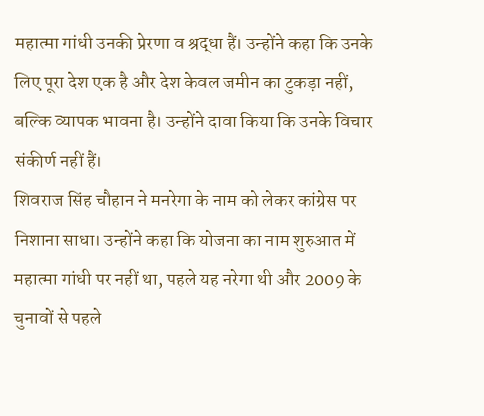महात्मा गांधी उनकी प्रेरणा व श्रद्धा हैं। उन्होंने कहा कि उनके लिए पूरा देश एक है और देश केवल जमीन का टुकड़ा नहीं, बल्कि व्यापक भावना है। उन्होंने दावा किया कि उनके विचार संकीर्ण नहीं हैं।
शिवराज सिंह चौहान ने मनरेगा के नाम को लेकर कांग्रेस पर निशाना साधा। उन्होंने कहा कि योजना का नाम शुरुआत में महात्मा गांधी पर नहीं था, पहले यह नरेगा थी और 2009 के चुनावों से पहले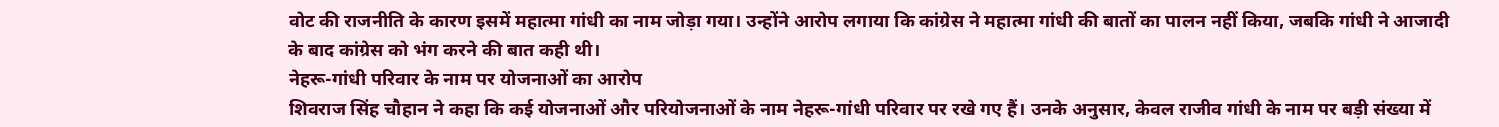वोट की राजनीति के कारण इसमें महात्मा गांधी का नाम जोड़ा गया। उन्होंने आरोप लगाया कि कांग्रेस ने महात्मा गांधी की बातों का पालन नहीं किया, जबकि गांधी ने आजादी के बाद कांग्रेस को भंग करने की बात कही थी।
नेहरू-गांधी परिवार के नाम पर योजनाओं का आरोप
शिवराज सिंह चौहान ने कहा कि कई योजनाओं और परियोजनाओं के नाम नेहरू-गांधी परिवार पर रखे गए हैं। उनके अनुसार, केवल राजीव गांधी के नाम पर बड़ी संख्या में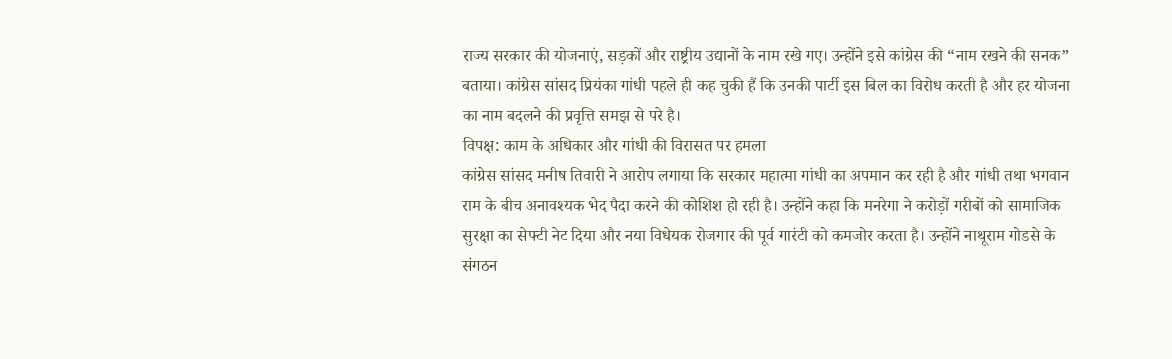राज्य सरकार की योजनाएं, सड़कों और राष्ट्रीय उद्यानों के नाम रखे गए। उन्होंने इसे कांग्रेस की “नाम रखने की सनक” बताया। कांग्रेस सांसद प्रियंका गांधी पहले ही कह चुकी हैं कि उनकी पार्टी इस बिल का विरोध करती है और हर योजना का नाम बदलने की प्रवृत्ति समझ से परे है।
विपक्ष: काम के अधिकार और गांधी की विरासत पर हमला
कांग्रेस सांसद मनीष तिवारी ने आरोप लगाया कि सरकार महात्मा गांधी का अपमान कर रही है और गांधी तथा भगवान राम के बीच अनावश्यक भेद पैदा करने की कोशिश हो रही है। उन्होंने कहा कि मनरेगा ने करोड़ों गरीबों को सामाजिक सुरक्षा का सेफ्टी नेट दिया और नया विधेयक रोजगार की पूर्व गारंटी को कमजोर करता है। उन्होंने नाथूराम गोडसे के संगठन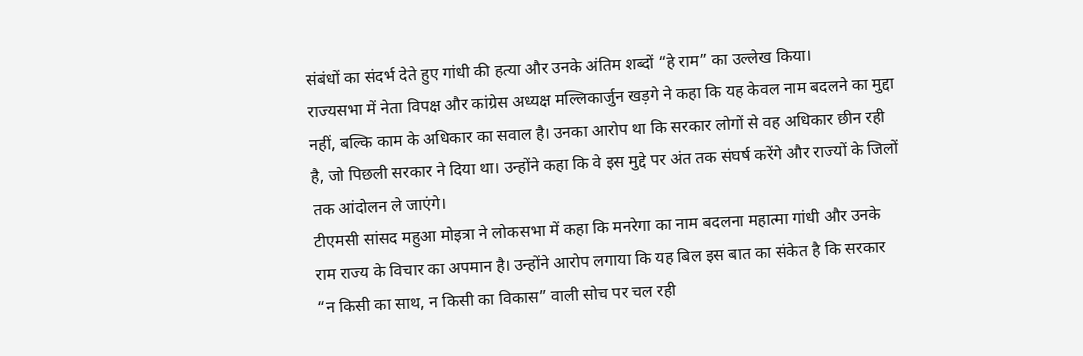संबंधों का संदर्भ देते हुए गांधी की हत्या और उनके अंतिम शब्दों “हे राम” का उल्लेख किया।
राज्यसभा में नेता विपक्ष और कांग्रेस अध्यक्ष मल्लिकार्जुन खड़गे ने कहा कि यह केवल नाम बदलने का मुद्दा नहीं, बल्कि काम के अधिकार का सवाल है। उनका आरोप था कि सरकार लोगों से वह अधिकार छीन रही है, जो पिछली सरकार ने दिया था। उन्होंने कहा कि वे इस मुद्दे पर अंत तक संघर्ष करेंगे और राज्यों के जिलों तक आंदोलन ले जाएंगे।
टीएमसी सांसद महुआ मोइत्रा ने लोकसभा में कहा कि मनरेगा का नाम बदलना महात्मा गांधी और उनके राम राज्य के विचार का अपमान है। उन्होंने आरोप लगाया कि यह बिल इस बात का संकेत है कि सरकार “न किसी का साथ, न किसी का विकास” वाली सोच पर चल रही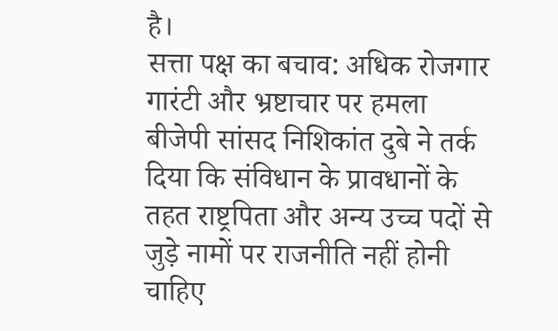है।
सत्ता पक्ष का बचाव: अधिक रोजगार गारंटी और भ्रष्टाचार पर हमला
बीजेपी सांसद निशिकांत दुबे ने तर्क दिया कि संविधान के प्रावधानों के तहत राष्ट्रपिता और अन्य उच्च पदों से जुड़े नामों पर राजनीति नहीं होनी चाहिए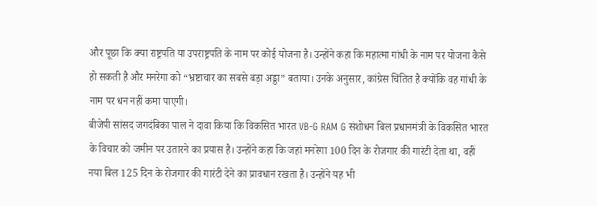और पूछा कि क्या राष्ट्रपति या उपराष्ट्रपति के नाम पर कोई योजना है। उन्होंने कहा कि महात्मा गांधी के नाम पर योजना कैसे हो सकती है और मनरेगा को “भ्रष्टाचार का सबसे बड़ा अड्डा” बताया। उनके अनुसार, कांग्रेस चिंतित है क्योंकि वह गांधी के नाम पर धन नहीं कमा पाएगी।
बीजेपी सांसद जगदंबिका पाल ने दावा किया कि विकसित भारत VB-G RAM G संशोधन बिल प्रधानमंत्री के विकसित भारत के विचार को जमीन पर उतारने का प्रयास है। उन्होंने कहा कि जहां मनरेगा 100 दिन के रोजगार की गारंटी देता था, वहीं नया बिल 125 दिन के रोजगार की गारंटी देने का प्रावधान रखता है। उन्होंने यह भी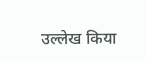उल्लेख किया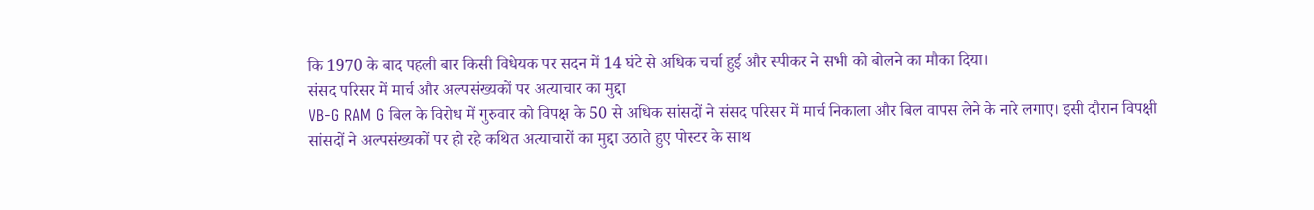कि 1970 के बाद पहली बार किसी विधेयक पर सदन में 14 घंटे से अधिक चर्चा हुई और स्पीकर ने सभी को बोलने का मौका दिया।
संसद परिसर में मार्च और अल्पसंख्यकों पर अत्याचार का मुद्दा
VB-G RAM G बिल के विरोध में गुरुवार को विपक्ष के 50 से अधिक सांसदों ने संसद परिसर में मार्च निकाला और बिल वापस लेने के नारे लगाए। इसी दौरान विपक्षी सांसदों ने अल्पसंख्यकों पर हो रहे कथित अत्याचारों का मुद्दा उठाते हुए पोस्टर के साथ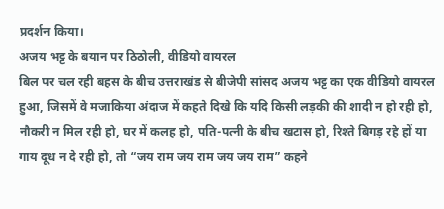प्रदर्शन किया।
अजय भट्ट के बयान पर ठिठोली, वीडियो वायरल
बिल पर चल रही बहस के बीच उत्तराखंड से बीजेपी सांसद अजय भट्ट का एक वीडियो वायरल हुआ, जिसमें वे मजाकिया अंदाज में कहते दिखे कि यदि किसी लड़की की शादी न हो रही हो, नौकरी न मिल रही हो, घर में कलह हो, पति-पत्नी के बीच खटास हो, रिश्ते बिगड़ रहे हों या गाय दूध न दे रही हो, तो “जय राम जय राम जय जय राम” कहने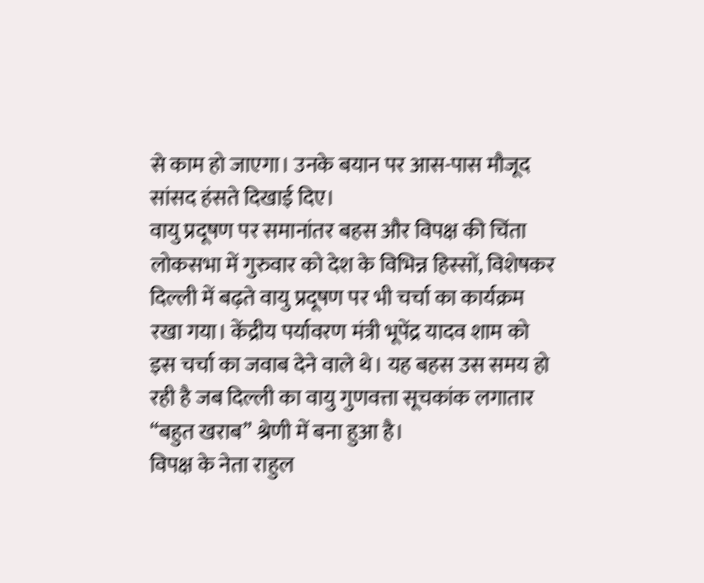से काम हो जाएगा। उनके बयान पर आस-पास मौजूद सांसद हंसते दिखाई दिए।
वायु प्रदूषण पर समानांतर बहस और विपक्ष की चिंता
लोकसभा में गुरुवार को देश के विभिन्न हिस्सों, विशेषकर दिल्ली में बढ़ते वायु प्रदूषण पर भी चर्चा का कार्यक्रम रखा गया। केंद्रीय पर्यावरण मंत्री भूपेंद्र यादव शाम को इस चर्चा का जवाब देने वाले थे। यह बहस उस समय हो रही है जब दिल्ली का वायु गुणवत्ता सूचकांक लगातार “बहुत खराब” श्रेणी में बना हुआ है।
विपक्ष के नेता राहुल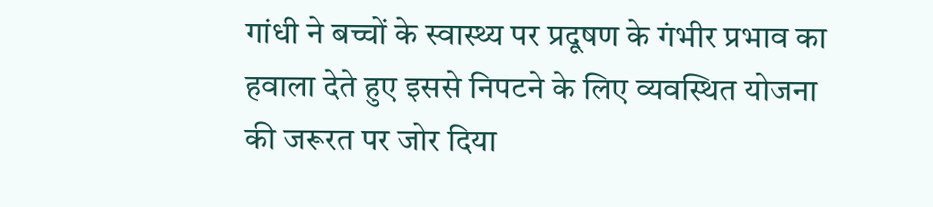गांधी ने बच्चों के स्वास्थ्य पर प्रदूषण के गंभीर प्रभाव का हवाला देते हुए इससे निपटने के लिए व्यवस्थित योजना की जरूरत पर जोर दिया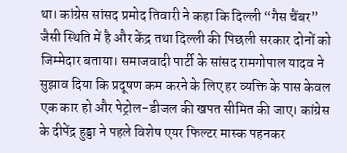था। कांग्रेस सांसद प्रमोद तिवारी ने कहा कि दिल्ली “गैस चैंबर” जैसी स्थिति में है और केंद्र तथा दिल्ली की पिछली सरकार दोनों को जिम्मेदार बताया। समाजवादी पार्टी के सांसद रामगोपाल यादव ने सुझाव दिया कि प्रदूषण कम करने के लिए हर व्यक्ति के पास केवल एक कार हो और पेट्रोल-डीजल की खपत सीमित की जाए। कांग्रेस के दीपेंद्र हुड्डा ने पहले विशेष एयर फिल्टर मास्क पहनकर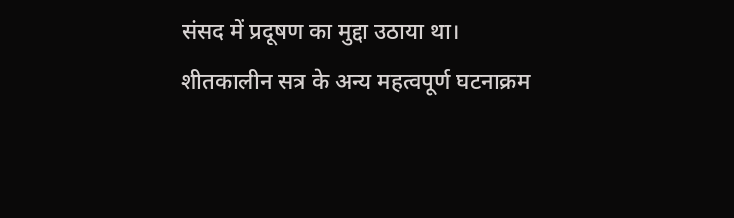संसद में प्रदूषण का मुद्दा उठाया था।
शीतकालीन सत्र के अन्य महत्वपूर्ण घटनाक्रम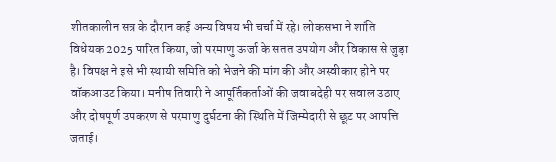शीतकालीन सत्र के दौरान कई अन्य विषय भी चर्चा में रहे। लोकसभा ने शांति विधेयक 2025 पारित किया, जो परमाणु ऊर्जा के सतत उपयोग और विकास से जुड़ा है। विपक्ष ने इसे भी स्थायी समिति को भेजने की मांग की और अस्वीकार होने पर वॉकआउट किया। मनीष तिवारी ने आपूर्तिकर्ताओं की जवाबदेही पर सवाल उठाए और दोषपूर्ण उपकरण से परमाणु दुर्घटना की स्थिति में जिम्मेदारी से छूट पर आपत्ति जताई।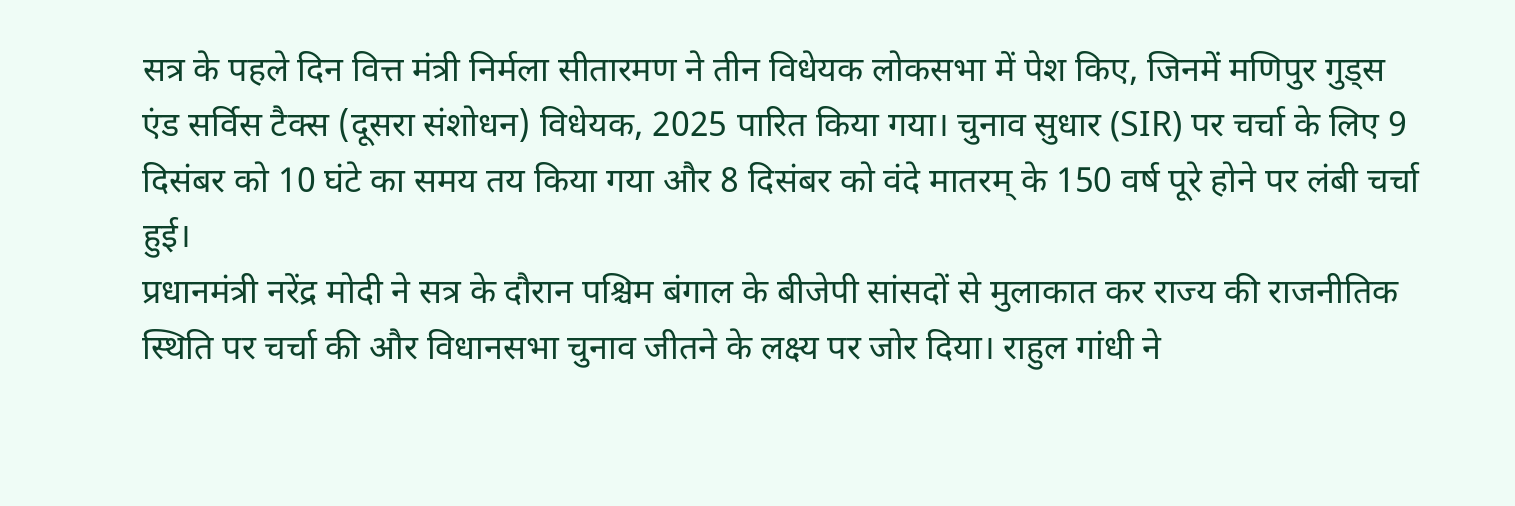सत्र के पहले दिन वित्त मंत्री निर्मला सीतारमण ने तीन विधेयक लोकसभा में पेश किए, जिनमें मणिपुर गुड्स एंड सर्विस टैक्स (दूसरा संशोधन) विधेयक, 2025 पारित किया गया। चुनाव सुधार (SIR) पर चर्चा के लिए 9 दिसंबर को 10 घंटे का समय तय किया गया और 8 दिसंबर को वंदे मातरम् के 150 वर्ष पूरे होने पर लंबी चर्चा हुई।
प्रधानमंत्री नरेंद्र मोदी ने सत्र के दौरान पश्चिम बंगाल के बीजेपी सांसदों से मुलाकात कर राज्य की राजनीतिक स्थिति पर चर्चा की और विधानसभा चुनाव जीतने के लक्ष्य पर जोर दिया। राहुल गांधी ने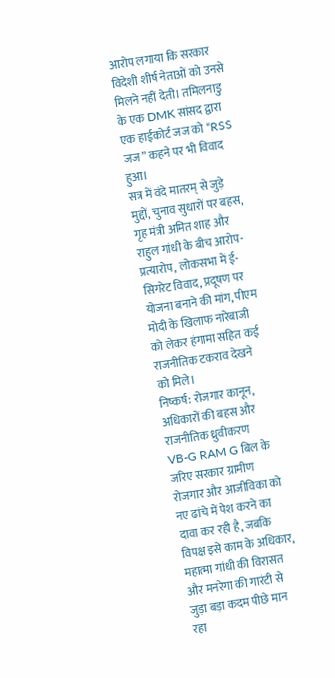आरोप लगाया कि सरकार विदेशी शीर्ष नेताओं को उनसे मिलने नहीं देती। तमिलनाडु के एक DMK सांसद द्वारा एक हाईकोर्ट जज को “RSS जज” कहने पर भी विवाद हुआ।
सत्र में वंदे मातरम् से जुड़े मुद्दों, चुनाव सुधारों पर बहस, गृह मंत्री अमित शाह और राहुल गांधी के बीच आरोप-प्रत्यारोप, लोकसभा में ई-सिगरेट विवाद, प्रदूषण पर योजना बनाने की मांग, पीएम मोदी के खिलाफ नारेबाजी को लेकर हंगामा सहित कई राजनीतिक टकराव देखने को मिले।
निष्कर्ष: रोजगार कानून, अधिकारों की बहस और राजनीतिक ध्रुवीकरण
VB-G RAM G बिल के जरिए सरकार ग्रामीण रोजगार और आजीविका को नए ढांचे में पेश करने का दावा कर रही है, जबकि विपक्ष इसे काम के अधिकार, महात्मा गांधी की विरासत और मनरेगा की गारंटी से जुड़ा बड़ा कदम पीछे मान रहा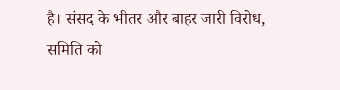है। संसद के भीतर और बाहर जारी विरोध, समिति को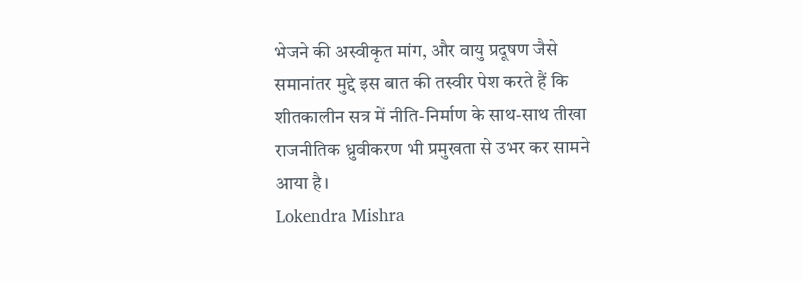भेजने की अस्वीकृत मांग, और वायु प्रदूषण जैसे समानांतर मुद्दे इस बात की तस्वीर पेश करते हैं कि शीतकालीन सत्र में नीति-निर्माण के साथ-साथ तीखा राजनीतिक ध्रुवीकरण भी प्रमुखता से उभर कर सामने आया है।
Lokendra Mishra